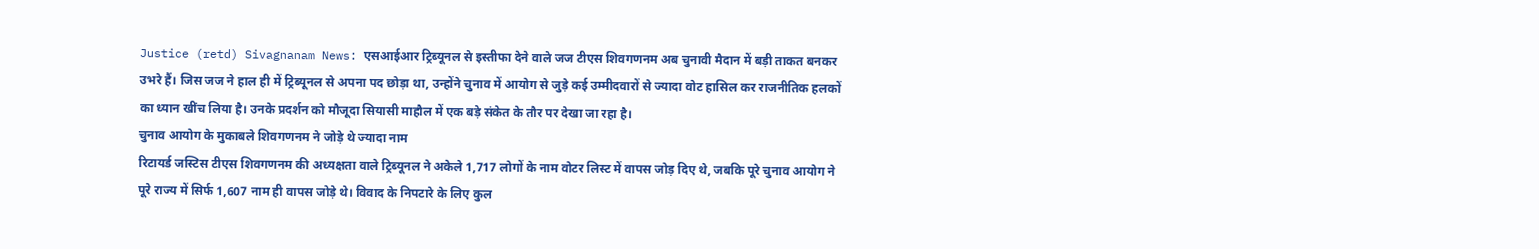Justice (retd) Sivagnanam News: एसआईआर ट्रिब्यूनल से इस्तीफा देने वाले जज टीएस शिवगणनम अब चुनावी मैदान में बड़ी ताकत बनकर उभरे हैं। जिस जज ने हाल ही में ट्रिब्यूनल से अपना पद छोड़ा था, उन्होंने चुनाव में आयोग से जुड़े कई उम्मीदवारों से ज्यादा वोट हासिल कर राजनीतिक हलकों का ध्यान खींच लिया है। उनके प्रदर्शन को मौजूदा सियासी माहौल में एक बड़े संकेत के तौर पर देखा जा रहा है।
चुनाव आयोग के मुकाबले शिवगणनम ने जोड़े थे ज्यादा नाम
रिटायर्ड जस्टिस टीएस शिवगणनम की अध्यक्षता वाले ट्रिब्यूनल ने अकेले 1,717 लोगों के नाम वोटर लिस्ट में वापस जोड़ दिए थे, जबकि पूरे चुनाव आयोग ने पूरे राज्य में सिर्फ 1,607 नाम ही वापस जोड़े थे। विवाद के निपटारे के लिए कुल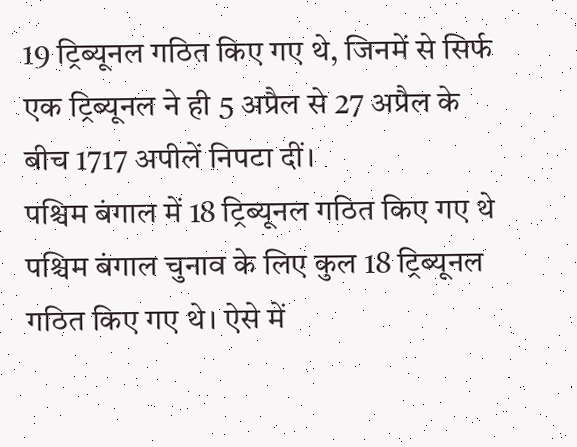19 ट्रिब्यूनल गठित किए गए थे, जिनमें से सिर्फ एक ट्रिब्यूनल ने ही 5 अप्रैल से 27 अप्रैल के बीच 1717 अपीलें निपटा दीं।
पश्चिम बंगाल में 18 ट्रिब्यूनल गठित किए गए थे
पश्चिम बंगाल चुनाव के लिए कुल 18 ट्रिब्यूनल गठित किए गए थे। ऐसे में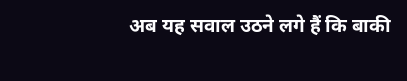अब यह सवाल उठने लगे हैं कि बाकी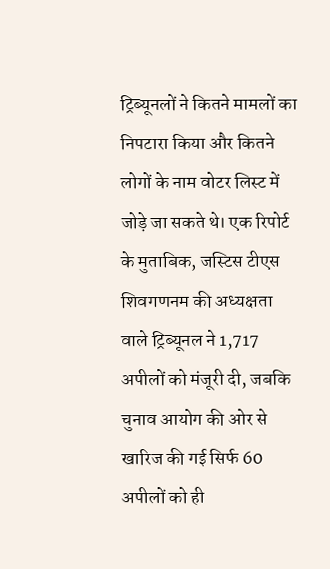ट्रिब्यूनलों ने कितने मामलों का निपटारा किया और कितने लोगों के नाम वोटर लिस्ट में जोड़े जा सकते थे। एक रिपोर्ट के मुताबिक, जस्टिस टीएस शिवगणनम की अध्यक्षता वाले ट्रिब्यूनल ने 1,717 अपीलों को मंजूरी दी, जबकि चुनाव आयोग की ओर से खारिज की गई सिर्फ 60 अपीलों को ही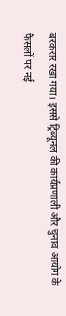बरकरार रखा गया। इससे ट्रिब्यूनल की कार्यप्रणाली और चुनाव आयोग के फैसलों पर नई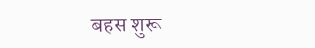बहस शुरू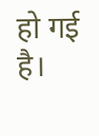हो गई है।